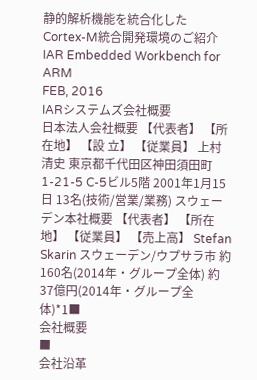静的解析機能を統合化した
Cortex-M統合開発環境のご紹介
IAR Embedded Workbench for ARM
FEB, 2016
IARシステムズ会社概要
日本法人会社概要 【代表者】 【所在地】 【設 立】 【従業員】 上村 清史 東京都千代田区神田須田町1-21-5 C-5ビル5階 2001年1月15日 13名(技術/営業/業務) スウェーデン本社概要 【代表者】 【所在地】 【従業員】 【売上高】 Stefan Skarin スウェーデン/ウプサラ市 約160名(2014年・グループ全体) 約37億円(2014年・グループ全体)*1■
会社概要
■
会社沿革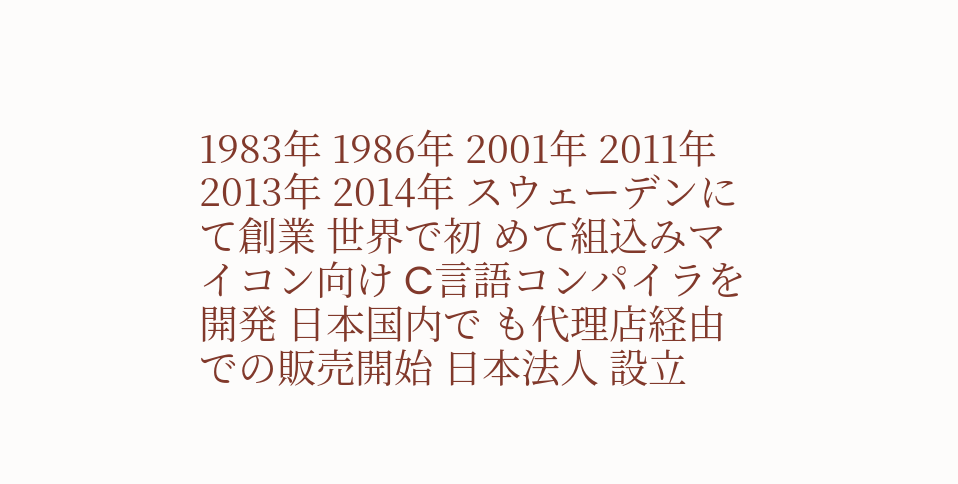1983年 1986年 2001年 2011年 2013年 2014年 スウェーデンにて創業 世界で初 めて組込みマイコン向け C言語コンパイラを開発 日本国内で も代理店経由での販売開始 日本法人 設立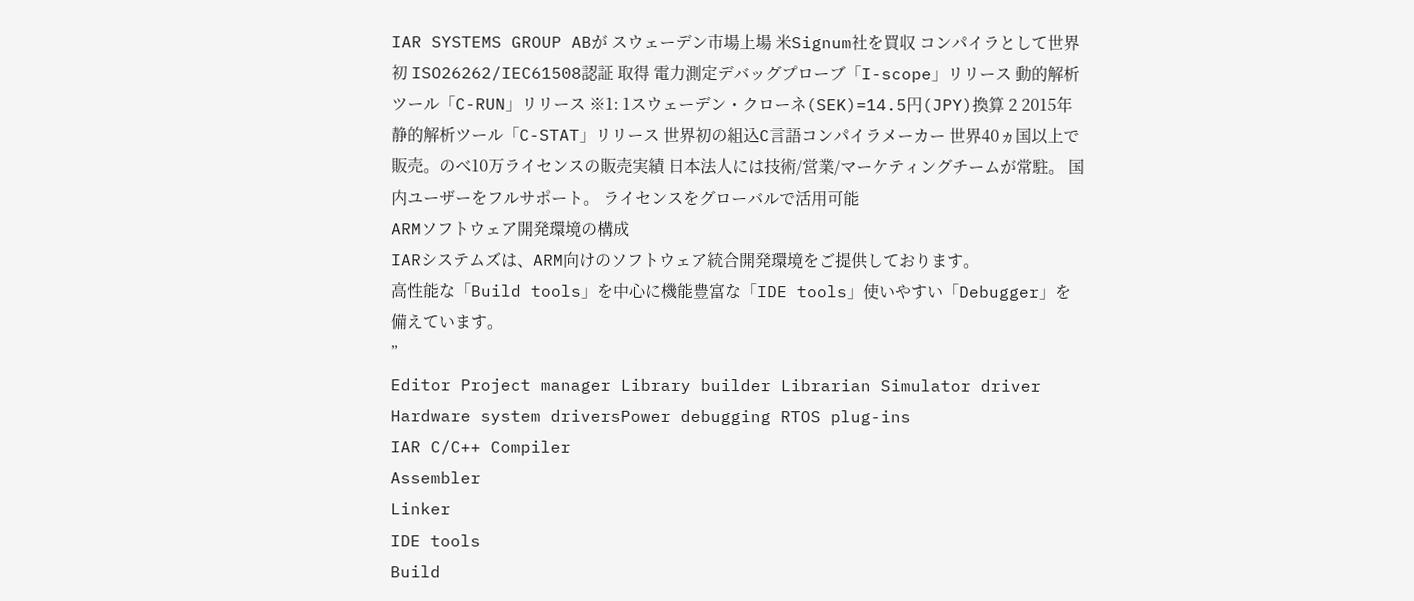IAR SYSTEMS GROUP ABが スウェーデン市場上場 米Signum社を買収 コンパイラとして世界初 ISO26262/IEC61508認証 取得 電力測定デバッグプローブ「I-scope」リリース 動的解析ツール「C-RUN」リリース ※1: 1スウェーデン・クローネ(SEK)=14.5円(JPY)換算 2 2015年 静的解析ツール「C-STAT」リリース 世界初の組込C言語コンパイラメーカー 世界40ヵ国以上で販売。のべ10万ライセンスの販売実績 日本法人には技術/営業/マーケティングチームが常駐。 国内ユーザーをフルサポート。 ライセンスをグローバルで活用可能
ARMソフトウェア開発環境の構成
IARシステムズは、ARM向けのソフトウェア統合開発環境をご提供しております。
高性能な「Build tools」を中心に機能豊富な「IDE tools」使いやすい「Debugger」を
備えています。
”
Editor Project manager Library builder Librarian Simulator driver Hardware system driversPower debugging RTOS plug-ins
IAR C/C++ Compiler
Assembler
Linker
IDE tools
Build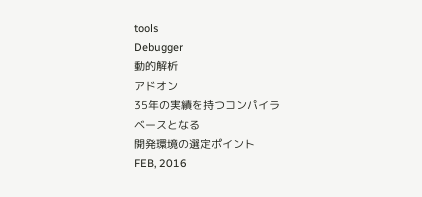tools
Debugger
動的解析
アドオン
35年の実績を持つコンパイラ
ベースとなる
開発環境の選定ポイント
FEB, 2016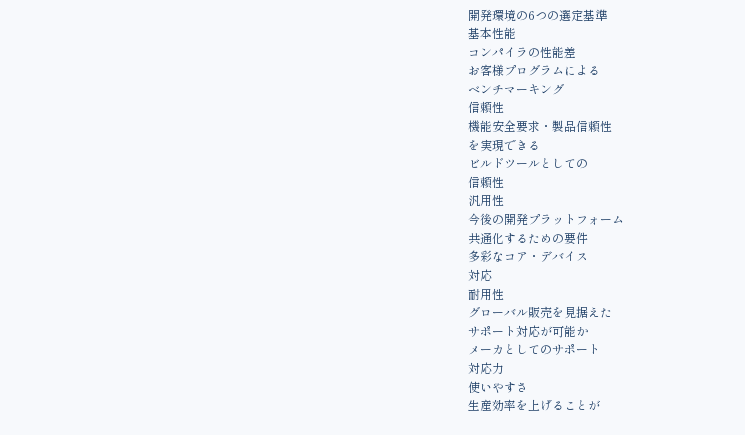開発環境の6つの選定基準
基本性能
コンパイラの性能差
お客様プログラムによる
ベンチマーキング
信頼性
機能安全要求・製品信頼性
を実現できる
ビルドツールとしての
信頼性
汎用性
今後の開発プラットフォーム
共通化するための要件
多彩なコア・デバイス
対応
耐用性
グローバル販売を見据えた
サポート対応が可能か
メーカとしてのサポート
対応力
使いやすさ
生産効率を上げることが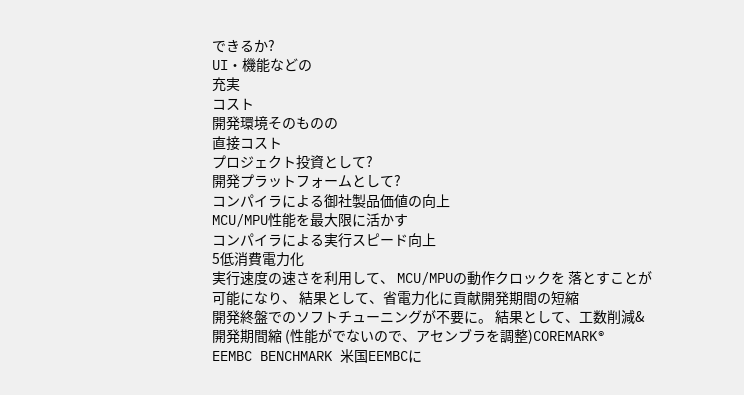できるか?
UI・機能などの
充実
コスト
開発環境そのものの
直接コスト
プロジェクト投資として?
開発プラットフォームとして?
コンパイラによる御社製品価値の向上
MCU/MPU性能を最大限に活かす
コンパイラによる実行スピード向上
5低消費電力化
実行速度の速さを利用して、 MCU/MPUの動作クロックを 落とすことが可能になり、 結果として、省電力化に貢献開発期間の短縮
開発終盤でのソフトチューニングが不要に。 結果として、工数削減&開発期間縮 (性能がでないので、アセンブラを調整)COREMARK®
EEMBC BENCHMARK 米国EEMBCに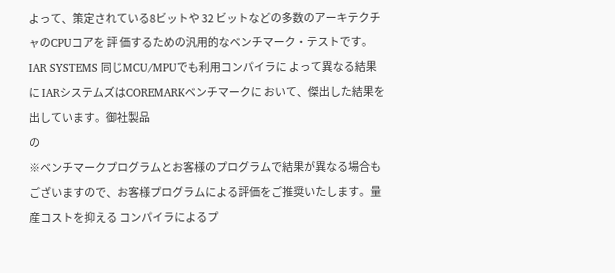よって、策定されている8ビットや 32 ビットなどの多数のアーキテクチャのCPUコアを 評 価するための汎用的なベンチマーク・テストです。 IAR SYSTEMS 同じMCU/MPUでも利用コンパイラに よって異なる結果に IARシステムズはCOREMARKベンチマークに おいて、傑出した結果を出しています。御社製品
の
※ベンチマークプログラムとお客様のプログラムで結果が異なる場合もございますので、お客様プログラムによる評価をご推奨いたします。量産コストを抑える コンパイラによるプ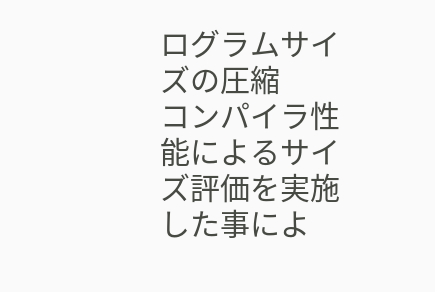ログラムサイズの圧縮
コンパイラ性能によるサイズ評価を実施した事によ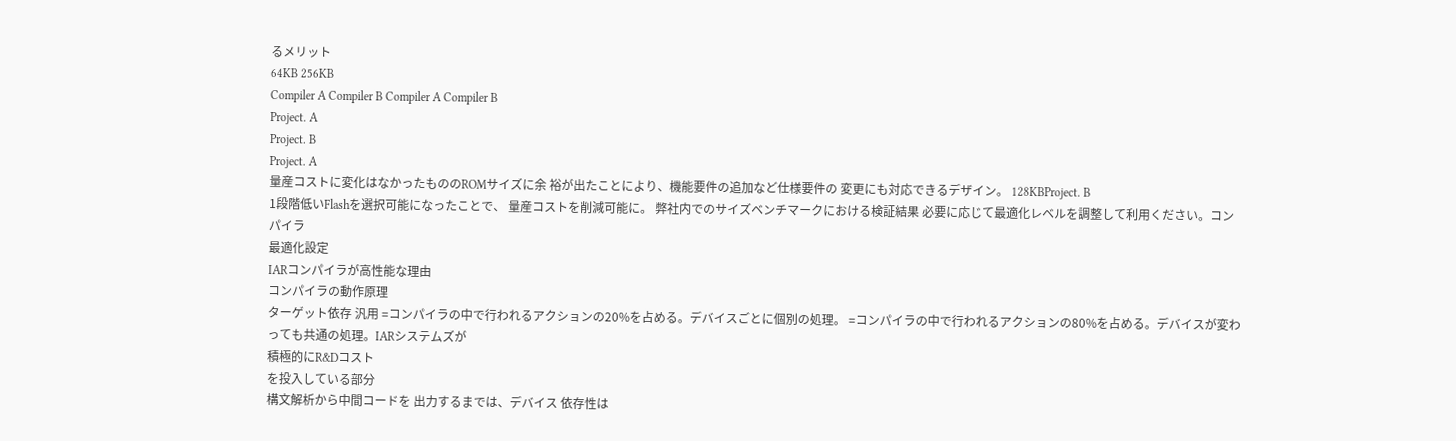るメリット
64KB 256KB
Compiler A Compiler B Compiler A Compiler B
Project. A
Project. B
Project. A
量産コストに変化はなかったもののROMサイズに余 裕が出たことにより、機能要件の追加など仕様要件の 変更にも対応できるデザイン。 128KBProject. B
1段階低いFlashを選択可能になったことで、 量産コストを削減可能に。 弊社内でのサイズベンチマークにおける検証結果 必要に応じて最適化レベルを調整して利用ください。コンパイラ
最適化設定
IARコンパイラが高性能な理由
コンパイラの動作原理
ターゲット依存 汎用 =コンパイラの中で行われるアクションの20%を占める。デバイスごとに個別の処理。 =コンパイラの中で行われるアクションの80%を占める。デバイスが変わっても共通の処理。IARシステムズが
積極的にR&Dコスト
を投入している部分
構文解析から中間コードを 出力するまでは、デバイス 依存性は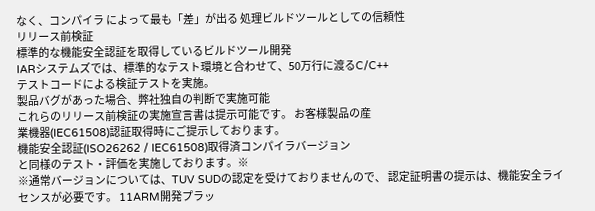なく、コンパイラ によって最も「差」が出る 処理ビルドツールとしての信頼性
リリース前検証
標準的な機能安全認証を取得しているビルドツール開発
IARシステムズでは、標準的なテスト環境と合わせて、50万行に渡るC/C++
テストコードによる検証テストを実施。
製品バグがあった場合、弊社独自の判断で実施可能
これらのリリース前検証の実施宣言書は提示可能です。 お客様製品の産
業機器(IEC61508)認証取得時にご提示しております。
機能安全認証(ISO26262 / IEC61508)取得済コンパイラバージョン
と同様のテスト・評価を実施しております。※
※通常バージョンについては、TUV SUDの認定を受けておりませんので、 認定証明書の提示は、機能安全ライセンスが必要です。 11ARM開発プラッ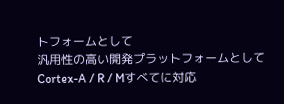トフォームとして
汎用性の高い開発プラットフォームとして
Cortex-A / R / Mすべてに対応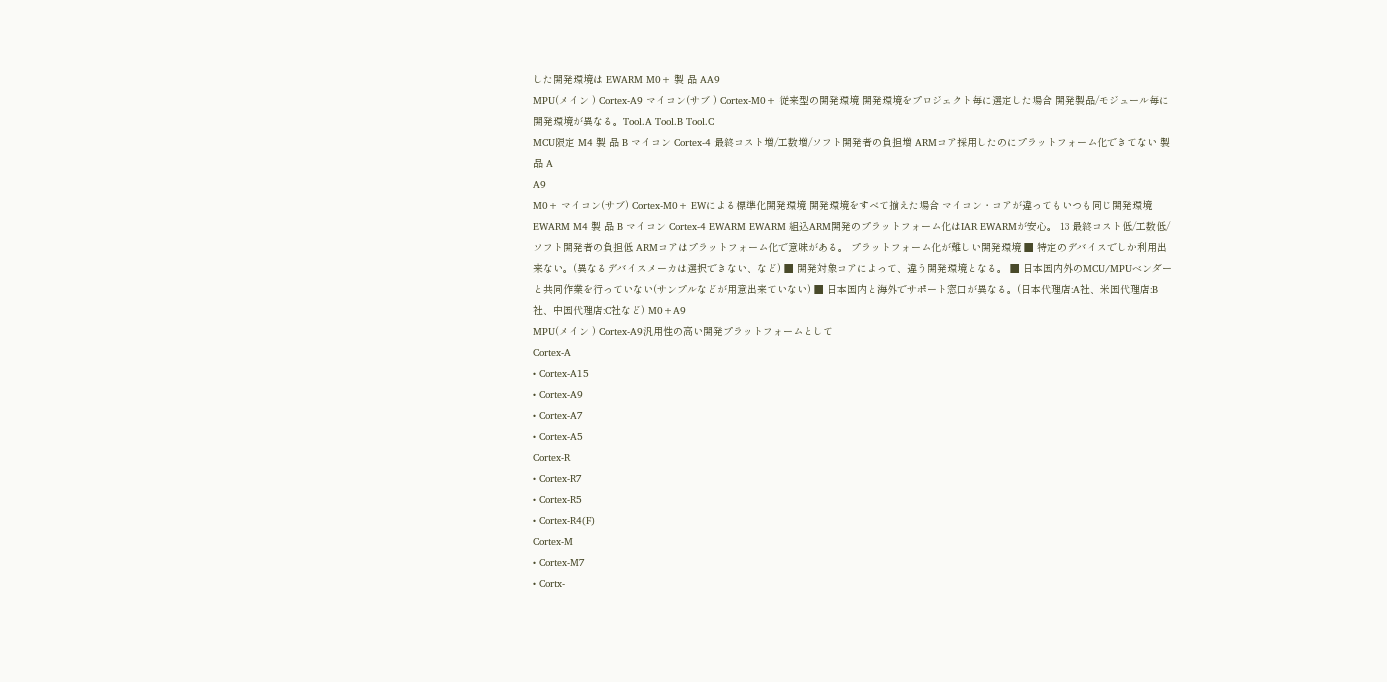した開発環境は EWARM M0+ 製 品 AA9
MPU(メイン ) Cortex-A9 マイコン(サブ ) Cortex-M0+ 従来型の開発環境 開発環境をプロジェクト毎に選定した場合 開発製品/モジュール毎に開発環境が異なる。Tool.A Tool.B Tool.C
MCU限定 M4 製 品 B マイコン Cortex-4 最終コスト増/工数増/ソフト開発者の負担増 ARMコア採用したのにプラットフォーム化できてない 製 品 A
A9
M0+ マイコン(サブ) Cortex-M0+ EWによる標準化開発環境 開発環境をすべて揃えた場合 マイコン・コアが違ってもいつも同じ開発環境 EWARM M4 製 品 B マイコン Cortex-4 EWARM EWARM 組込ARM開発のプラットフォーム化はIAR EWARMが安心。 13 最終コスト低/工数低/ソフト開発者の負担低 ARMコアはプラットフォーム化で意味がある。 プラットフォーム化が難しい開発環境 ■ 特定のデバイスでしか利用出来ない。(異なるデバイスメーカは選択できない、など) ■ 開発対象コアによって、違う開発環境となる。 ■ 日本国内外のMCU/MPUベンダーと共同作業を行っていない(サンプルなどが用意出来ていない) ■ 日本国内と海外でサポート窓口が異なる。(日本代理店:A社、米国代理店:B社、中国代理店:C社など) M0+A9
MPU(メイン ) Cortex-A9汎用性の高い開発プラットフォームとして
Cortex-A
• Cortex-A15
• Cortex-A9
• Cortex-A7
• Cortex-A5
Cortex-R
• Cortex-R7
• Cortex-R5
• Cortex-R4(F)
Cortex-M
• Cortex-M7
• Cortx-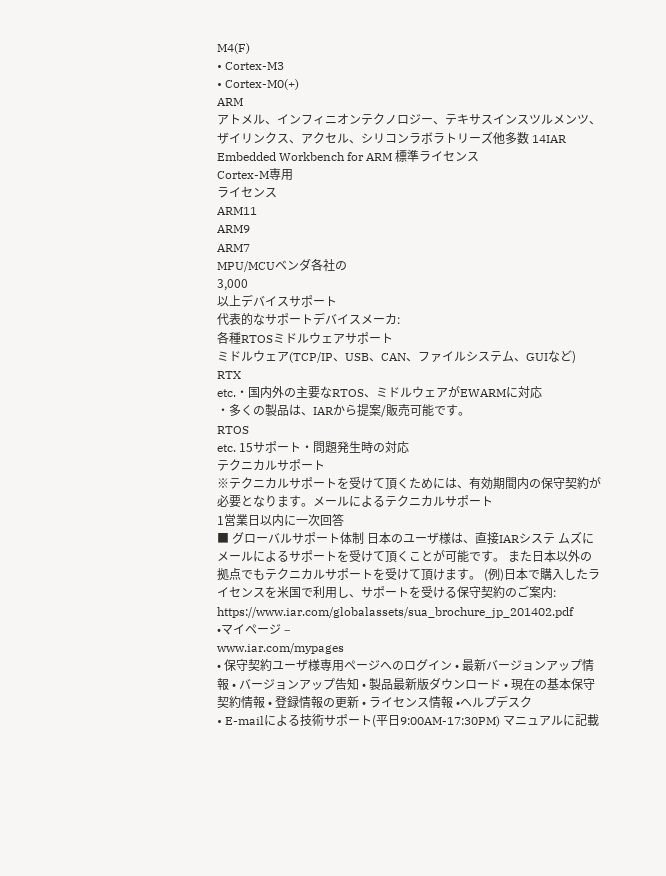M4(F)
• Cortex-M3
• Cortex-M0(+)
ARM
アトメル、インフィニオンテクノロジー、テキサスインスツルメンツ、ザイリンクス、アクセル、シリコンラボラトリーズ他多数 14IAR Embedded Workbench for ARM 標準ライセンス
Cortex-M専用
ライセンス
ARM11
ARM9
ARM7
MPU/MCUベンダ各社の
3,000
以上デバイスサポート
代表的なサポートデバイスメーカ:
各種RTOSミドルウェアサポート
ミドルウェア(TCP/IP、USB、CAN、ファイルシステム、GUIなど)
RTX
etc.・国内外の主要なRTOS、ミドルウェアがEWARMに対応
・多くの製品は、IARから提案/販売可能です。
RTOS
etc. 15サポート・問題発生時の対応
テクニカルサポート
※テクニカルサポートを受けて頂くためには、有効期間内の保守契約が必要となります。メールによるテクニカルサポート
1営業日以内に一次回答
■ グローバルサポート体制 日本のユーザ様は、直接IARシステ ムズに メールによるサポートを受けて頂くことが可能です。 また日本以外の拠点でもテクニカルサポートを受けて頂けます。 (例)日本で購入したライセンスを米国で利用し、サポートを受ける保守契約のご案内:
https://www.iar.com/globalassets/sua_brochure_jp_201402.pdf
•マイページ –
www.iar.com/mypages
• 保守契約ユーザ様専用ページへのログイン • 最新バージョンアップ情報 • バージョンアップ告知 • 製品最新版ダウンロード • 現在の基本保守契約情報 • 登録情報の更新 • ライセンス情報 •ヘルプデスク
• E-mailによる技術サポート(平日9:00AM-17:30PM) マニュアルに記載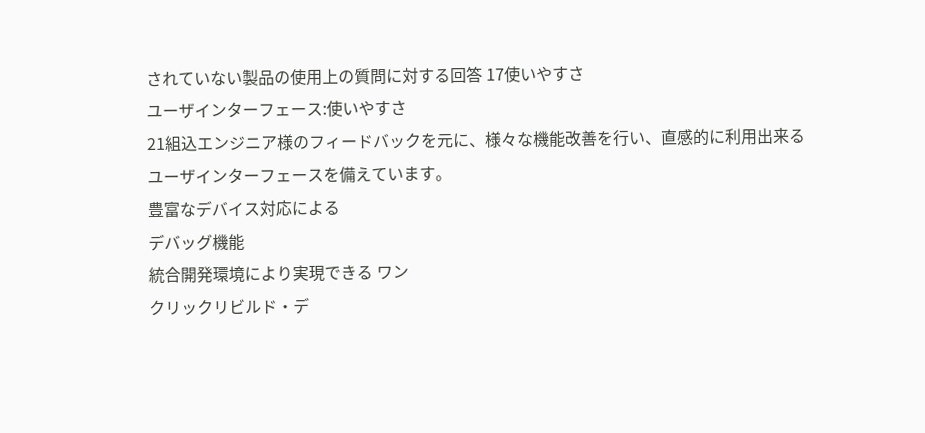されていない製品の使用上の質問に対する回答 17使いやすさ
ユーザインターフェース:使いやすさ
21組込エンジニア様のフィードバックを元に、様々な機能改善を行い、直感的に利用出来る
ユーザインターフェースを備えています。
豊富なデバイス対応による
デバッグ機能
統合開発環境により実現できる ワン
クリックリビルド・デ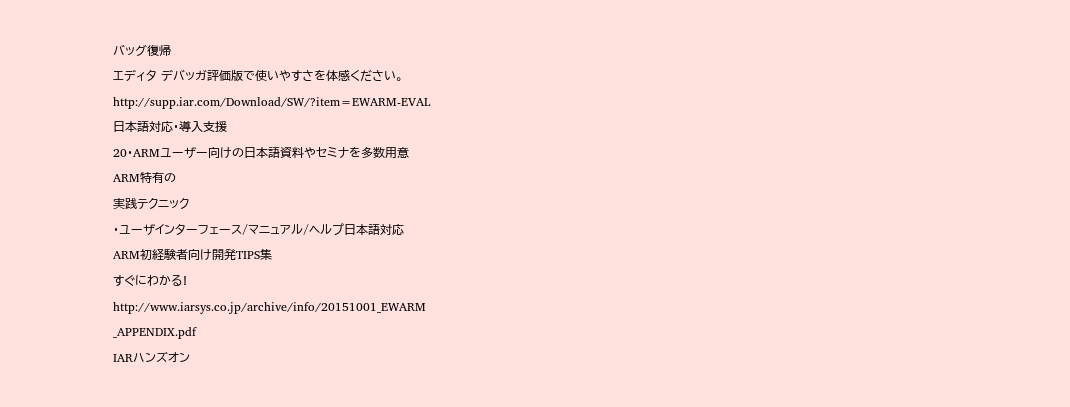バッグ復帰
エディタ デバッガ評価版で使いやすさを体感ください。
http://supp.iar.com/Download/SW/?item=EWARM-EVAL
日本語対応・導入支援
20・ARMユーザー向けの日本語資料やセミナを多数用意
ARM特有の
実践テクニック
・ユーザインターフェース/マニュアル/ヘルプ日本語対応
ARM初経験者向け開発TIPS集
すぐにわかる!
http://www.iarsys.co.jp/archive/info/20151001_EWARM
_APPENDIX.pdf
IARハンズオン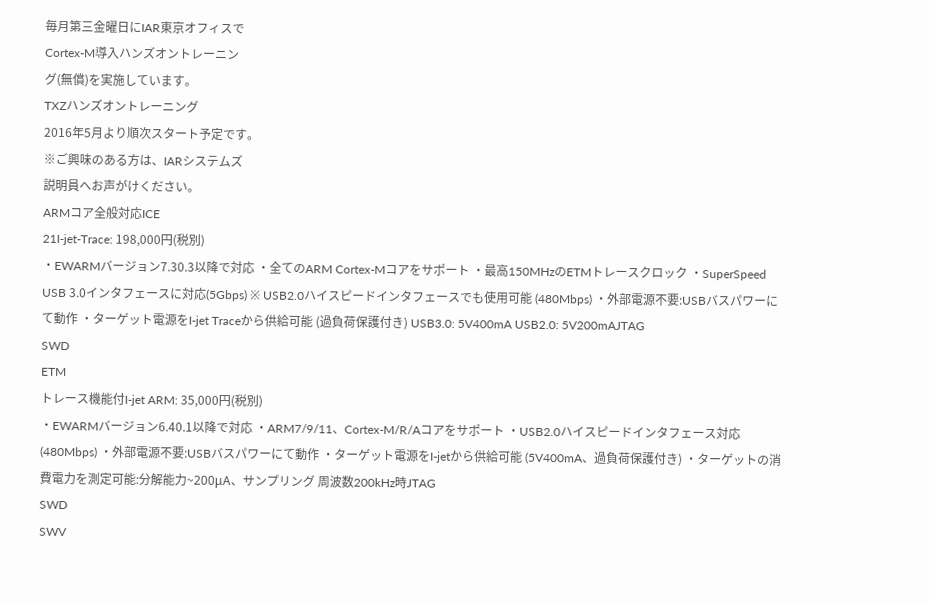毎月第三金曜日にIAR東京オフィスで
Cortex-M導入ハンズオントレーニン
グ(無償)を実施しています。
TXZハンズオントレーニング
2016年5月より順次スタート予定です。
※ご興味のある方は、IARシステムズ
説明員へお声がけください。
ARMコア全般対応ICE
21I-jet-Trace: 198,000円(税別)
・EWARMバージョン7.30.3以降で対応 ・全てのARM Cortex-Mコアをサポート ・最高150MHzのETMトレースクロック ・SuperSpeed USB 3.0インタフェースに対応(5Gbps) ※ USB2.0ハイスピードインタフェースでも使用可能 (480Mbps) ・外部電源不要:USBバスパワーにて動作 ・ターゲット電源をI-jet Traceから供給可能 (過負荷保護付き) USB3.0: 5V400mA USB2.0: 5V200mAJTAG
SWD
ETM
トレース機能付I-jet ARM: 35,000円(税別)
・EWARMバージョン6.40.1以降で対応 ・ARM7/9/11、Cortex-M/R/Aコアをサポート ・USB2.0ハイスピードインタフェース対応 (480Mbps) ・外部電源不要:USBバスパワーにて動作 ・ターゲット電源をI-jetから供給可能 (5V400mA、過負荷保護付き) ・ターゲットの消費電力を測定可能:分解能力~200μA、サンプリング 周波数200kHz時JTAG
SWD
SWV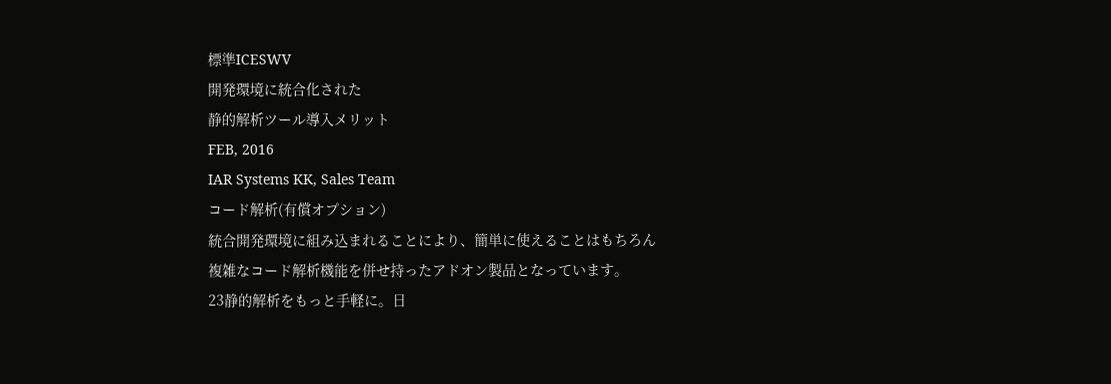標準ICESWV
開発環境に統合化された
静的解析ツール導入メリット
FEB, 2016
IAR Systems KK, Sales Team
コード解析(有償オプション)
統合開発環境に組み込まれることにより、簡単に使えることはもちろん
複雑なコード解析機能を併せ持ったアドオン製品となっています。
23静的解析をもっと手軽に。日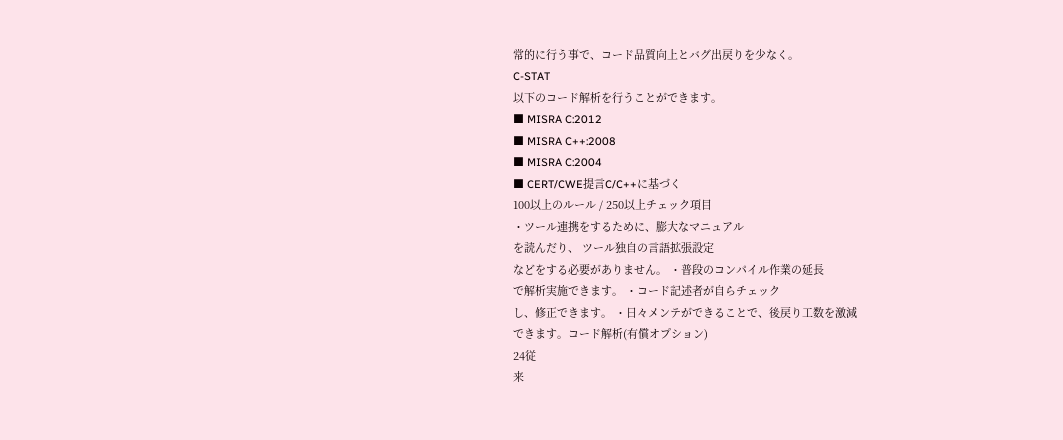常的に行う事で、コード品質向上とバグ出戻りを少なく。
C-STAT
以下のコード解析を行うことができます。
■ MISRA C:2012
■ MISRA C++:2008
■ MISRA C:2004
■ CERT/CWE提言C/C++に基づく
100以上のルール / 250以上チェック項目
・ツール連携をするために、膨大なマニュアル
を読んだり、 ツール独自の言語拡張設定
などをする必要がありません。 ・普段のコンパイル作業の延長
で解析実施できます。 ・コード記述者が自らチェック
し、修正できます。 ・日々メンテができることで、後戻り工数を激減
できます。コード解析(有償オプション)
24従
来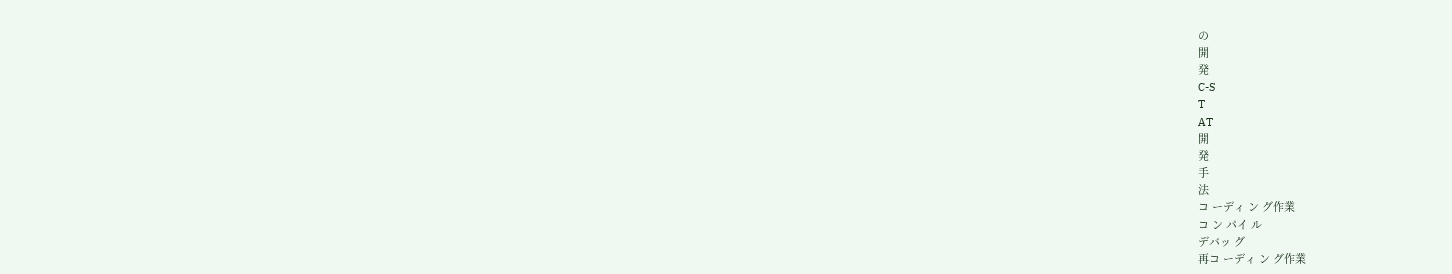の
開
発
C-S
T
AT
開
発
手
法
コ ーディ ン グ作業
コ ン パイ ル
デバッ グ
再コ ーディ ン グ作業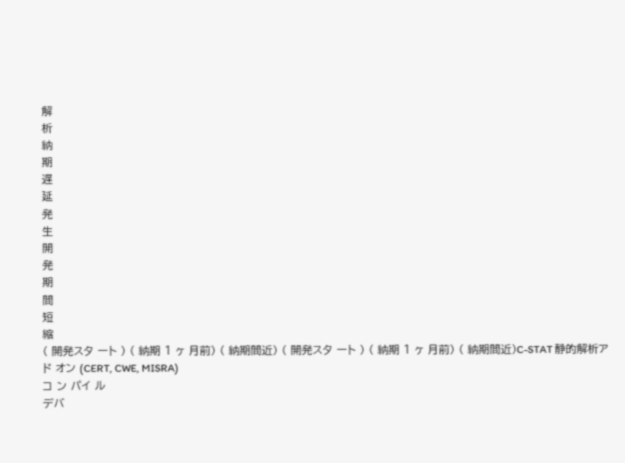解
析
納
期
遅
延
発
生
開
発
期
間
短
縮
( 開発スタ ート ) ( 納期 1 ヶ 月前) ( 納期間近) ( 開発スタ ート ) ( 納期 1 ヶ 月前) ( 納期間近)C-STAT 静的解析ア ド オン (CERT, CWE, MISRA)
コ ン パイ ル
デバ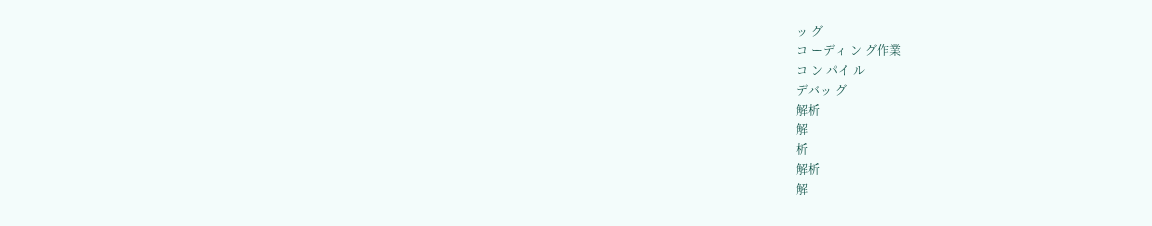ッ グ
コ ーディ ン グ作業
コ ン パイ ル
デバッ グ
解析
解
析
解析
解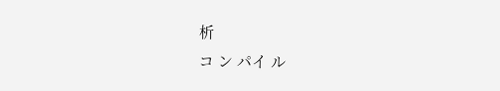析
コ ン パイ ル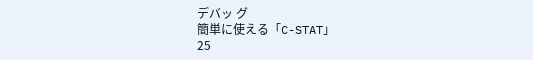デバッ グ
簡単に使える「C-STAT」
25